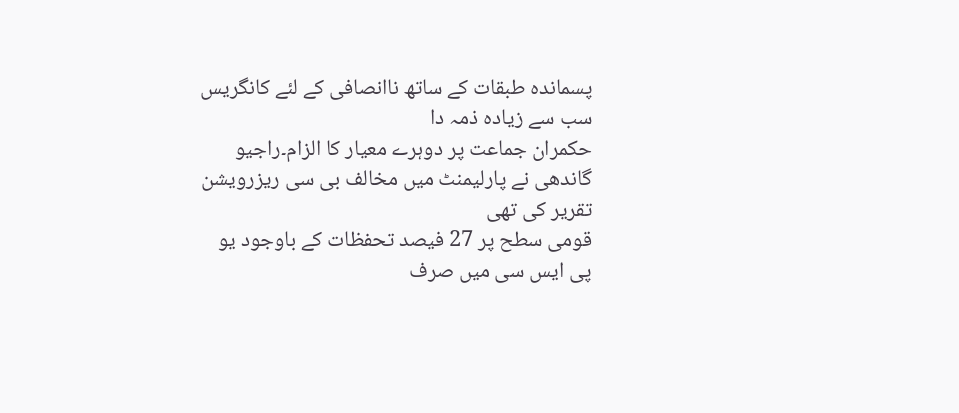پسماندہ طبقات کے ساتھ ناانصافی کے لئے کانگریس سب سے زیادہ ذمہ دا
حکمران جماعت پر دوہرے معیار کا الزام۔راجیو گاندھی نے پارلیمنٹ میں مخالف بی سی ریزرویشن تقریر کی تھی
قومی سطح پر 27 فیصد تحفظات کے باوجود یو پی ایس سی میں صرف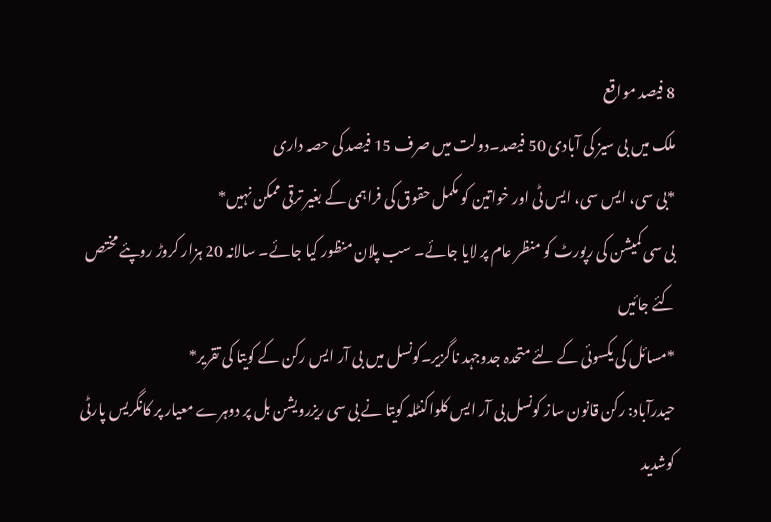8 فیصد مواقع
ملک میں بی سیز کی آبادی 50 فیصد۔دولت میں صرف 15 فیصد کی حصہ داری
*بی سی، ایس سی، ایس ٹی اور خواتین کو مکمل حقوق کی فراہمی کے بغیر ترقی ممکن نہیں*
بی سی کمیشن کی رپورٹ کو منظر عام پر لایا جائے۔ سب پلان منظور کیا جائے۔ سالانہ 20 ہزار کروڑ روپئے مختص کئے جائیں
*مسائل کی یکسوئی کے لئے متحدہ جدوجہد ناگزیر۔کونسل میں بی آر ایس رکن کے کویتا کی تقریر*
حیدرآباد: رکن قانون ساز کونسل بی آر ایس کلواکنٹلہ کویتا نے بی سی ریزرویشن بل پر دوہرے معیار پر کانگریس پارٹی کوشدید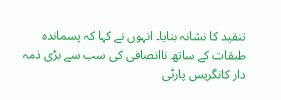تنقید کا نشانہ بنایا۔ انہوں نے کہا کہ پسماندہ طبقات کے ساتھ ناانصافی کی سب سے بڑی ذمہ دار کانگریس پارٹی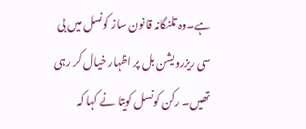ہے۔وہ تلنگانہ قانون ساز کونسل میں بی سی ریزرویشن بل پر اظہار خیال کر رہی تھیں۔ رکن کونسل کویتا نے کہا کہ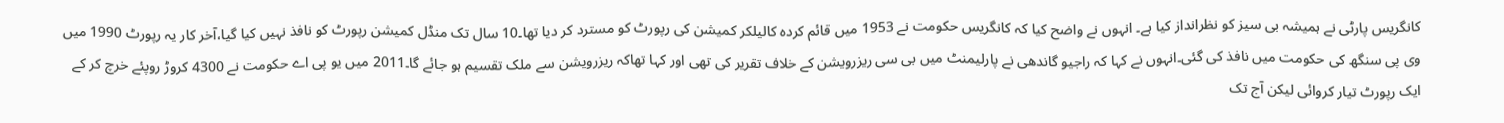کانگریس پارٹی نے ہمیشہ بی سیز کو نظرانداز کیا ہے۔ انہوں نے واضح کیا کہ کانگریس حکومت نے 1953 میں قائم کردہ کالیلکر کمیشن کی رپورٹ کو مسترد کر دیا تھا۔10 سال تک منڈل کمیشن رپورٹ کو نافذ نہیں کیا گیا،آخر کار یہ رپورٹ 1990 میں وی پی سنگھ کی حکومت میں نافذ کی گئی۔انہوں نے کہا کہ راجیو گاندھی نے پارلیمنٹ میں بی سی ریزرویشن کے خلاف تقریر کی تھی اور کہا تھاکہ ریزرویشن سے ملک تقسیم ہو جائے گا۔2011 میں یو پی اے حکومت نے 4300 کروڑ روپئے خرچ کر کے ایک رپورٹ تیار کروائی لیکن آج تک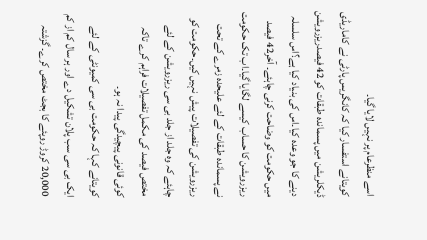اسے منظرعام پر نہیں لایا گیا۔
کویتانے استفسار کیا کہ کانگریس پارٹی نے کاماریڈی ڈیکلریشن میں پسماندہ طبقات کو 42 فیصدریزرویشن دینے کا جو وعدہ کیا۔اس کی بنیاد کیا ہے؟اس سلسلہ میں حکومت کو وضاحت کرنی چاہئے۔ آخر42 فیصد ریزرویشن کا حساب کیسے لگایا گیا۔اب تک حکومت نے پسماندہ طبقات کے لئے علیحدہ زمرے کے تحت ریزرویشن کی تفصیلات پیش نہیں کیں۔حکومت کو چاہئے کہ وہ جلد از جلد بی سی ریزرویشن کے لئے مختص فیصد کی مکمل تفصیلات فراہم کرے تاکہ کوئی قانونی پیچیدگی پیدا نہ ہو۔
کویتانے کہا کہ حکومت بی سی کمیونٹی کے لئے ایک بی سی سب پلان تشکیل دے اور ہر سال کم از کم 20,000 کروڑ روپئے کا بجٹ مختص کرے۔ گزشتہ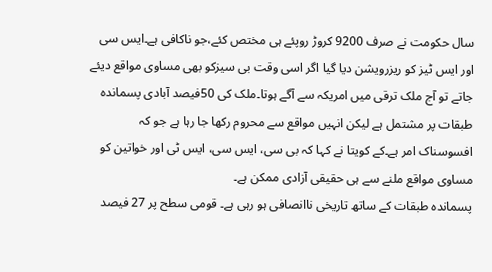سال حکومت نے صرف 9200 کروڑ روپئے ہی مختص کئے،جو ناکافی ہے۔ایس سی اور ایس ٹیز کو ریزرویشن دیا گیا اگر اسی وقت بی سیزکو بھی مساوی مواقع دیئے جاتے تو آج ملک ترقی میں امریکہ سے آگے ہوتا۔ملک کی 50فیصد آبادی پسماندہ طبقات پر مشتمل ہے لیکن انہیں مواقع سے محروم رکھا جا رہا ہے جو کہ افسوسناک امر ہے۔کے کویتا نے کہا کہ بی سی، ایس سی، ایس ٹی اور خواتین کو مساوی مواقع ملنے سے ہی حقیقی آزادی ممکن ہے۔
پسماندہ طبقات کے ساتھ تاریخی ناانصافی ہو رہی ہے۔ قومی سطح پر 27 فیصد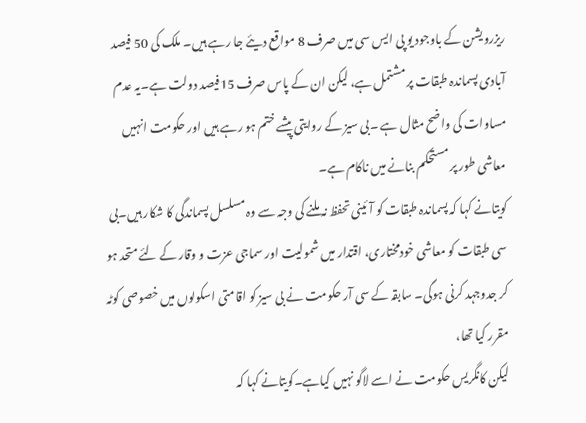ریزرویشن کے باوجود یو پی ایس سی میں صرف 8 مواقع دیئے جا رہے ہیں۔ ملک کی 50 فیصد آبادی پسماندہ طبقات پر مشتمل ہے، لیکن ان کے پاس صرف 15فیصد دولت ہے۔یہ عدم مساوات کی واضح مثال ہے ۔بی سیز کے روایتی پیشے ختم ہو رہے ہیں اور حکومت انہیں معاشی طور پر مستحکم بنانے میں ناکام ہے۔
کویتانے کہا کہ پسماندہ طبقات کو آئینی تحفظ نہ ملنے کی وجہ سے وہ مسلسل پسماندگی کا شکار ہیں۔بی سی طبقات کو معاشی خودمختاری، اقتدار میں شمولیت اور سماجی عزت و وقار کے لئے متحد ہو کر جدوجہد کرنی ہوگی۔ سابقہ کے سی آر حکومت نے بی سیز کو اقامتی اسکولوں میں خصوصی کوٹہ مقرر کیا تھا،
لیکن کانگریس حکومت نے اسے لاگو نہیں کیاہے۔کویتانے کہا کہ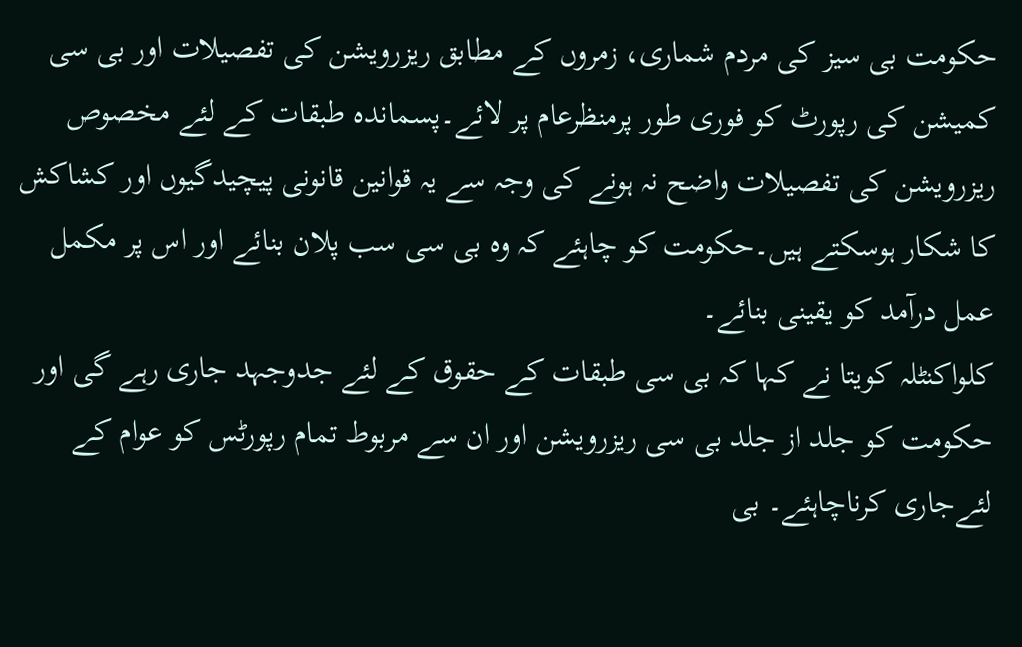حکومت بی سیز کی مردم شماری، زمروں کے مطابق ریزرویشن کی تفصیلات اور بی سی کمیشن کی رپورٹ کو فوری طور پرمنظرعام پر لائے۔پسماندہ طبقات کے لئے مخصوص ریزرویشن کی تفصیلات واضح نہ ہونے کی وجہ سے یہ قوانین قانونی پیچیدگیوں اور کشاکش کا شکار ہوسکتے ہیں۔حکومت کو چاہئے کہ وہ بی سی سب پلان بنائے اور اس پر مکمل عمل درآمد کو یقینی بنائے۔
کلواکنٹلہ کویتا نے کہا کہ بی سی طبقات کے حقوق کے لئے جدوجہد جاری رہے گی اور حکومت کو جلد از جلد بی سی ریزرویشن اور ان سے مربوط تمام رپورٹس کو عوام کے لئےجاری کرناچاہئے۔ بی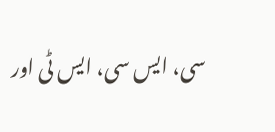سی، ایس سی، ایس ٹی اور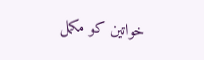خواتین کو مکمل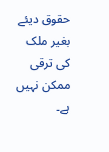حقوق دیئے بغیر ملک کی ترقی ممکن نہیں ہے۔